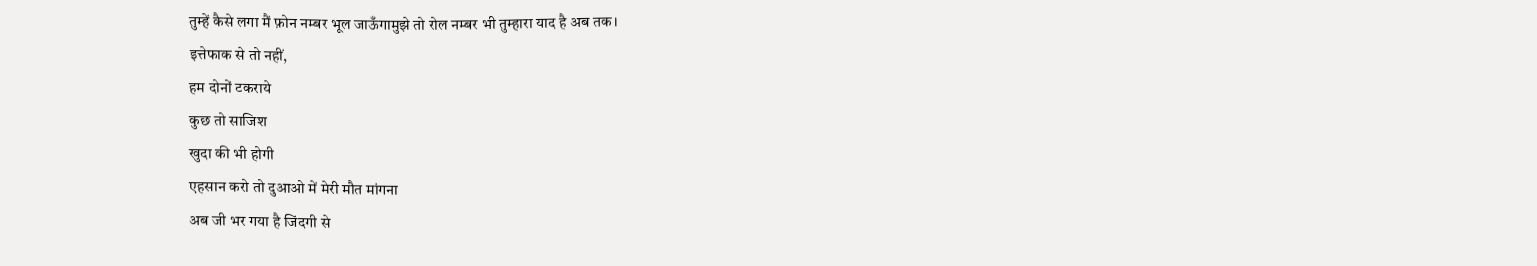तुम्हें कैसे लगा मैं फ़ोन नम्बर भूल जाऊँगामुझे तो रोल नम्बर भी तुम्हारा याद है अब तक।
इत्तेफाक से तो नहीं,
हम दोनों टकराये
कुछ तो साजिश
खुदा की भी होगी
एहसान करो तो दुआओ में मेरी मौत मांगना
अब जी भर गया है जिंदगी से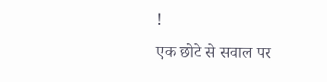!
एक छोटे से सवाल पर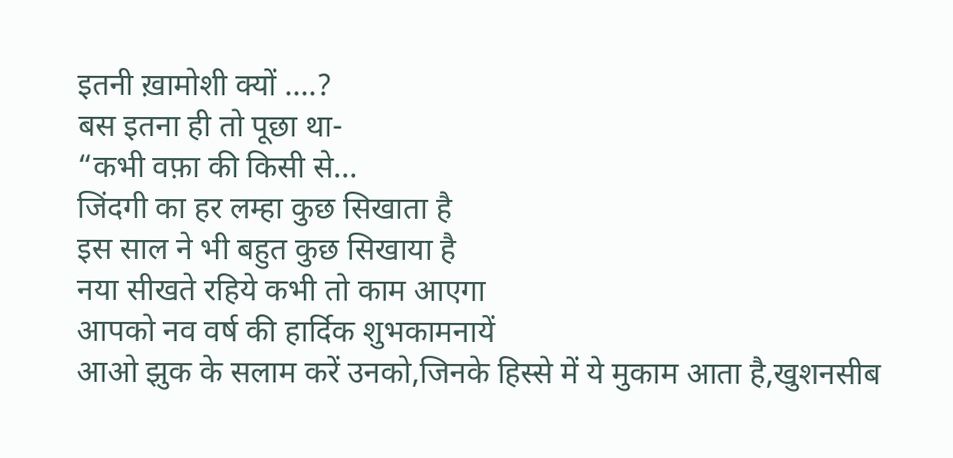इतनी ख़ामोशी क्यों ….?
बस इतना ही तो पूछा था-
“कभी वफ़ा की किसी से…
जिंदगी का हर लम्हा कुछ सिखाता है
इस साल ने भी बहुत कुछ सिखाया है
नया सीखते रहिये कभी तो काम आएगा
आपको नव वर्ष की हार्दिक शुभकामनायें
आओ झुक के सलाम करें उनको,जिनके हिस्से में ये मुकाम आता है,खुशनसीब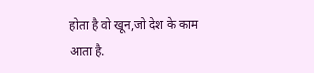होता है वो खून,जो देश के काम आता है.